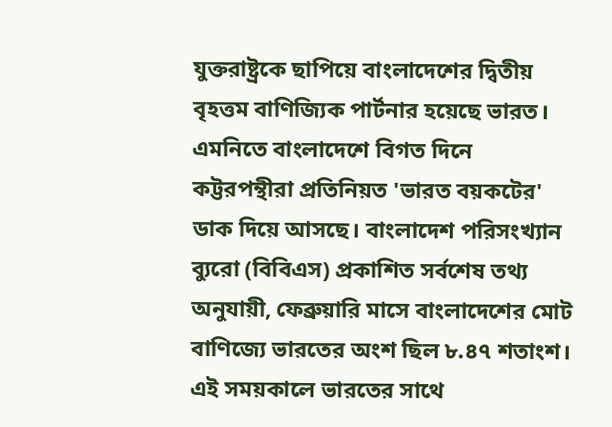যুক্তরাষ্ট্রকে ছাপিয়ে বাংলাদেশের দ্বিতীয় বৃহত্তম বাণিজ্যিক পার্টনার হয়েছে ভারত। এমনিতে বাংলাদেশে বিগত দিনে কট্টরপন্থীরা প্রতিনিয়ত 'ভারত বয়কটের' ডাক দিয়ে আসছে। বাংলাদেশ পরিসংখ্যান ব্যুরো (বিবিএস) প্রকাশিত সর্বশেষ তথ্য অনুযায়ী, ফেব্রুয়ারি মাসে বাংলাদেশের মোট বাণিজ্যে ভারতের অংশ ছিল ৮.৪৭ শতাংশ। এই সময়কালে ভারতের সাথে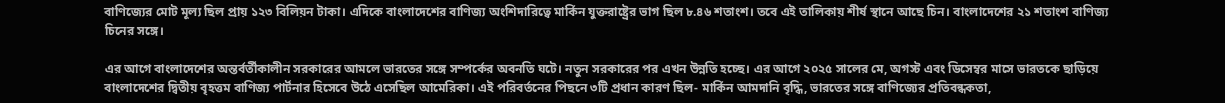বাণিজ্যের মোট মূল্য ছিল প্রায় ১২৩ বিলিয়ন টাকা। এদিকে বাংলাদেশের বাণিজ্য অংশিদারিত্বে মার্কিন যুক্তরাষ্ট্রের ভাগ ছিল ৮.৪৬ শতাংশ। তবে এই তালিকায় শীর্ষ স্থানে আছে চিন। বাংলাদেশের ২১ শতাংশ বাণিজ্য চিনের সঙ্গে।

এর আগে বাংলাদেশের অন্তর্বর্তীকালীন সরকারের আমলে ভারতের সঙ্গে সম্পর্কের অবনতি ঘটে। নতুন সরকারের পর এখন উন্নতি হচ্ছে। এর আগে ২০২৫ সালের মে, অগস্ট এবং ডিসেম্বর মাসে ভারতকে ছাড়িয়ে বাংলাদেশের দ্বিতীয় বৃহত্তম বাণিজ্য পার্টনার হিসেবে উঠে এসেছিল আমেরিকা। এই পরিবর্তনের পিছনে ৩টি প্রধান কারণ ছিল- মার্কিন আমদানি বৃদ্ধি, ভারতের সঙ্গে বাণিজ্যের প্রতিবন্ধকতা,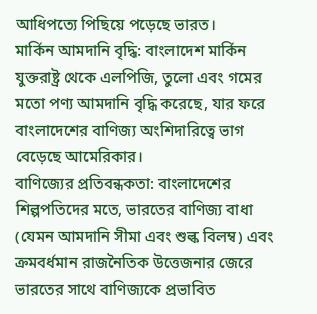আধিপত্যে পিছিয়ে পড়েছে ভারত।
মার্কিন আমদানি বৃদ্ধি: বাংলাদেশ মার্কিন যুক্তরাষ্ট্র থেকে এলপিজি, তুলো এবং গমের মতো পণ্য আমদানি বৃদ্ধি করেছে, যার ফরে বাংলাদেশের বাণিজ্য অংশিদারিত্বে ভাগ বেড়েছে আমেরিকার।
বাণিজ্যের প্রতিবন্ধকতা: বাংলাদেশের শিল্পপতিদের মতে, ভারতের বাণিজ্য বাধা (যেমন আমদানি সীমা এবং শুল্ক বিলম্ব) এবং ক্রমবর্ধমান রাজনৈতিক উত্তেজনার জেরে ভারতের সাথে বাণিজ্যকে প্রভাবিত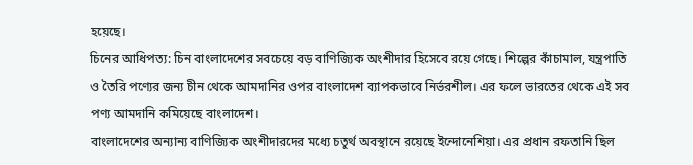হয়েছে।
চিনের আধিপত্য: চিন বাংলাদেশের সবচেয়ে বড় বাণিজ্যিক অংশীদার হিসেবে রয়ে গেছে। শিল্পের কাঁচামাল, যন্ত্রপাতি ও তৈরি পণ্যের জন্য চীন থেকে আমদানির ওপর বাংলাদেশ ব্যাপকভাবে নির্ভরশীল। এর ফলে ভারতের থেকে এই সব পণ্য আমদানি কমিয়েছে বাংলাদেশ।
বাংলাদেশের অন্যান্য বাণিজ্যিক অংশীদারদের মধ্যে চতুর্থ অবস্থানে রয়েছে ইন্দোনেশিয়া। এর প্রধান রফতানি ছিল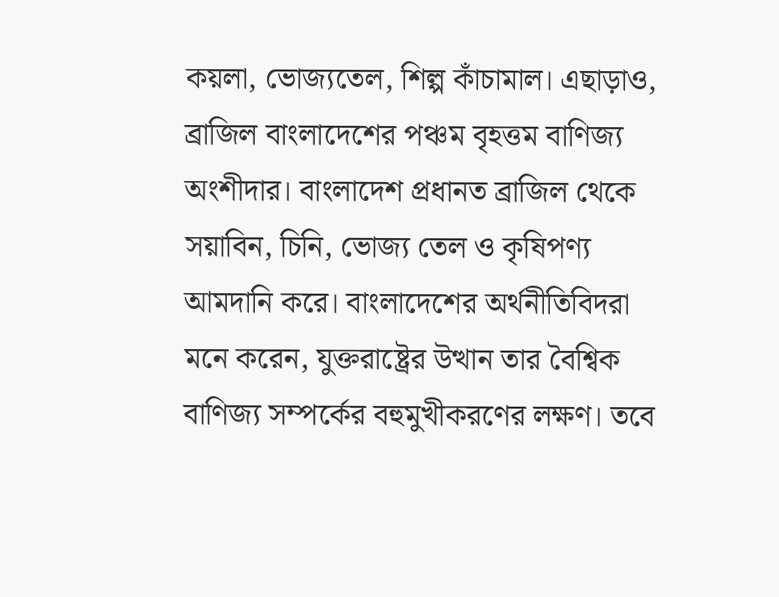কয়লা, ভোজ্যতেল, শিল্প কাঁচামাল। এছাড়াও, ব্রাজিল বাংলাদেশের পঞ্চম বৃহত্তম বাণিজ্য অংশীদার। বাংলাদেশ প্রধানত ব্রাজিল থেকে সয়াবিন, চিনি, ভোজ্য তেল ও কৃষিপণ্য আমদানি করে। বাংলাদেশের অর্থনীতিবিদরা মনে করেন, যুক্তরাষ্ট্রের উত্থান তার বৈশ্বিক বাণিজ্য সম্পর্কের বহুমুখীকরণের লক্ষণ। তবে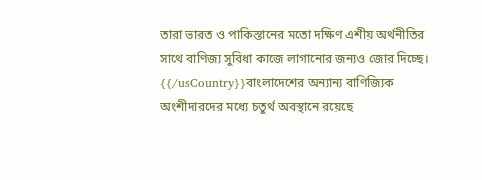তারা ভারত ও পাকিস্তানের মতো দক্ষিণ এশীয় অর্থনীতির সাথে বাণিজ্য সুবিধা কাজে লাগানোর জন্যও জোর দিচ্ছে।
{{/usCountry}}বাংলাদেশের অন্যান্য বাণিজ্যিক অংশীদারদের মধ্যে চতুর্থ অবস্থানে রয়েছে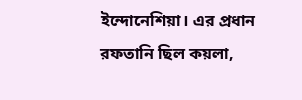ইন্দোনেশিয়া। এর প্রধান রফতানি ছিল কয়লা,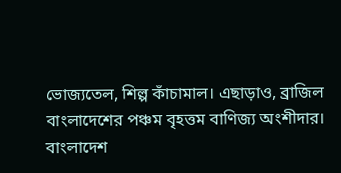ভোজ্যতেল, শিল্প কাঁচামাল। এছাড়াও, ব্রাজিল বাংলাদেশের পঞ্চম বৃহত্তম বাণিজ্য অংশীদার। বাংলাদেশ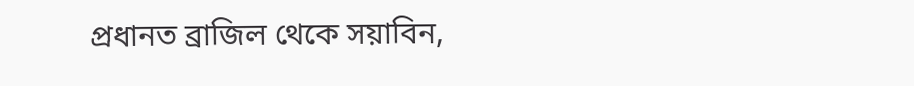প্রধানত ব্রাজিল থেকে সয়াবিন,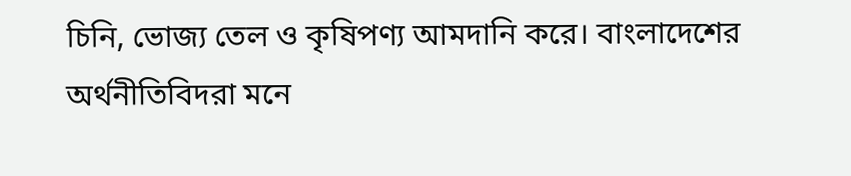চিনি, ভোজ্য তেল ও কৃষিপণ্য আমদানি করে। বাংলাদেশের অর্থনীতিবিদরা মনে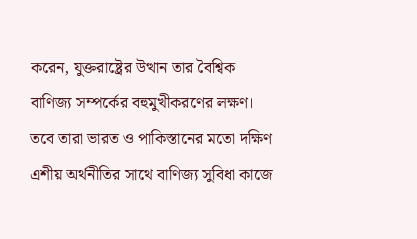করেন, যুক্তরাষ্ট্রের উত্থান তার বৈশ্বিক বাণিজ্য সম্পর্কের বহুমুখীকরণের লক্ষণ। তবে তারা ভারত ও পাকিস্তানের মতো দক্ষিণ এশীয় অর্থনীতির সাথে বাণিজ্য সুবিধা কাজে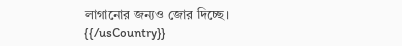লাগানোর জন্যও জোর দিচ্ছে।
{{/usCountry}}